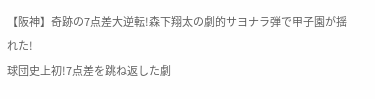【阪神】奇跡の7点差大逆転!森下翔太の劇的サヨナラ弾で甲子園が揺れた!
球団史上初!7点差を跳ね返した劇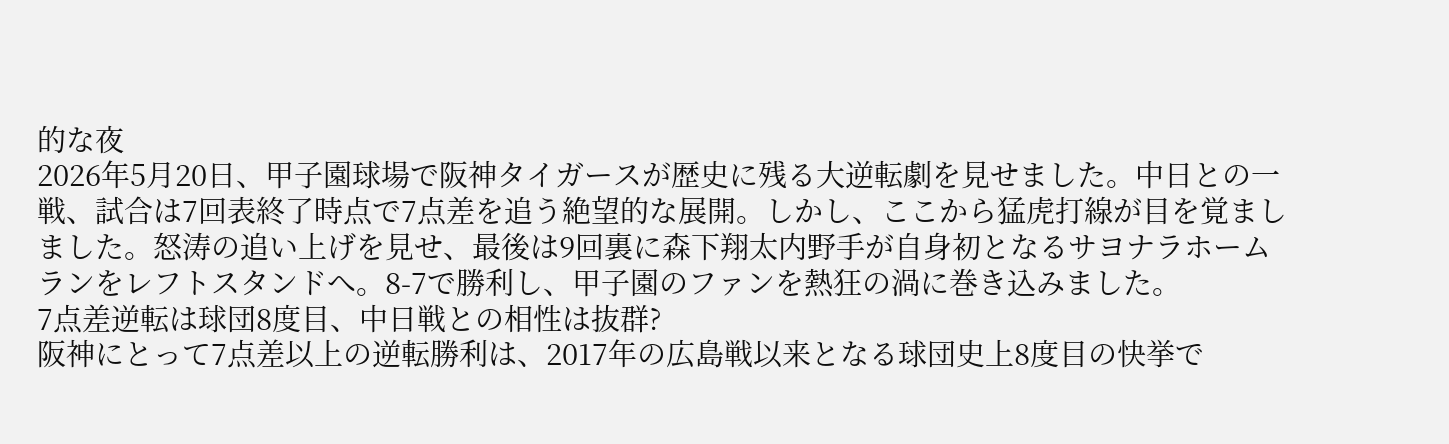的な夜
2026年5月20日、甲子園球場で阪神タイガースが歴史に残る大逆転劇を見せました。中日との一戦、試合は7回表終了時点で7点差を追う絶望的な展開。しかし、ここから猛虎打線が目を覚ましました。怒涛の追い上げを見せ、最後は9回裏に森下翔太内野手が自身初となるサヨナラホームランをレフトスタンドへ。8-7で勝利し、甲子園のファンを熱狂の渦に巻き込みました。
7点差逆転は球団8度目、中日戦との相性は抜群?
阪神にとって7点差以上の逆転勝利は、2017年の広島戦以来となる球団史上8度目の快挙で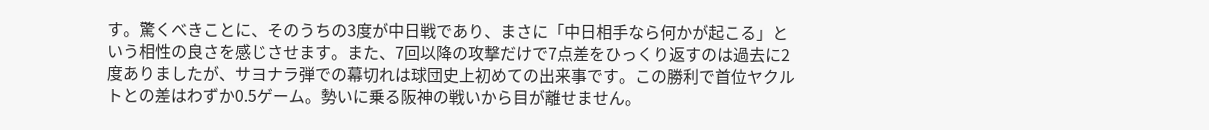す。驚くべきことに、そのうちの3度が中日戦であり、まさに「中日相手なら何かが起こる」という相性の良さを感じさせます。また、7回以降の攻撃だけで7点差をひっくり返すのは過去に2度ありましたが、サヨナラ弾での幕切れは球団史上初めての出来事です。この勝利で首位ヤクルトとの差はわずか0.5ゲーム。勢いに乗る阪神の戦いから目が離せません。